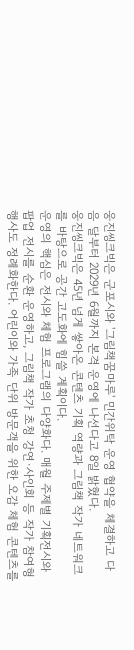웅진씽크빅은 군포시와 '그림책꿈마루' 민간위탁 운영 협약을 체결하고 다음 달부터 2029년 6월까지 본격 운영에 나선다고 8일 밝혔다.
웅진씽크빅은 45년 넘게 쌓아온 콘텐츠 기획 역량과 그림책 작가 네트워크를 바탕으로 공간 고도화에 힘쓸 계획이다.
운영의 핵심은 전시와 체험 프로그램의 다양화다. 매월 주제별 기획전시와 팝업 전시를 순환 운영하고, 그림책 작가 초청 강연·사인회 등 작가 참여형 행사도 정례화한다. 어린이와 가족 단위 방문객을 위한 오감 체험 콘텐츠를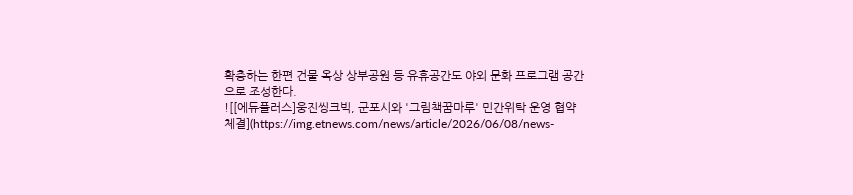확충하는 한편 건물 옥상 상부공원 등 유휴공간도 야외 문화 프로그램 공간으로 조성한다.
![[에듀플러스]웅진씽크빅, 군포시와 '그림책꿈마루' 민간위탁 운영 협약 체결](https://img.etnews.com/news/article/2026/06/08/news-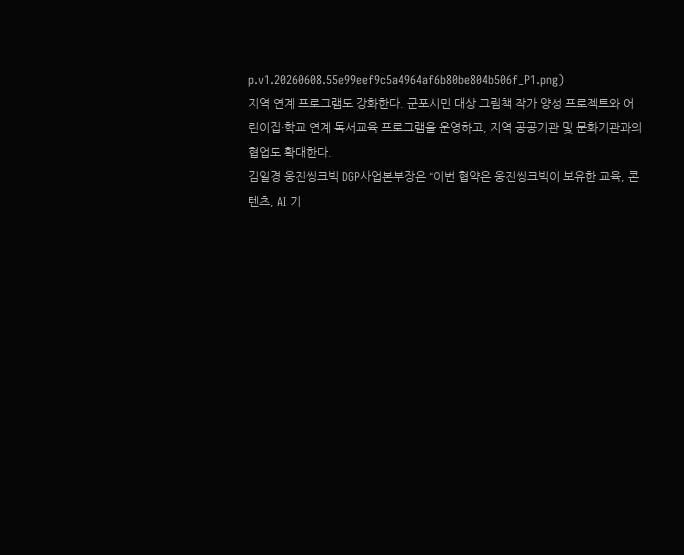p.v1.20260608.55e99eef9c5a4964af6b80be804b506f_P1.png)
지역 연계 프로그램도 강화한다. 군포시민 대상 그림책 작가 양성 프로젝트와 어린이집·학교 연계 독서교육 프로그램을 운영하고, 지역 공공기관 및 문화기관과의 협업도 확대한다.
김일경 웅진씽크빅 DGP사업본부장은 “이번 협약은 웅진씽크빅이 보유한 교육, 콘텐츠, AI 기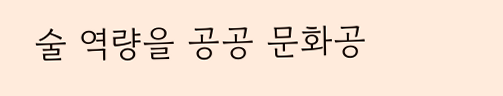술 역량을 공공 문화공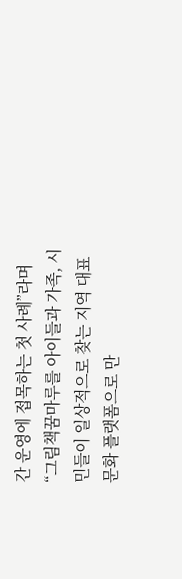간 운영에 접목하는 첫 사례”라며 “그림책꿈마루를 아이들과 가족, 시민들이 일상적으로 찾는 지역 대표 문화 플랫폼으로 만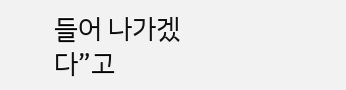들어 나가겠다”고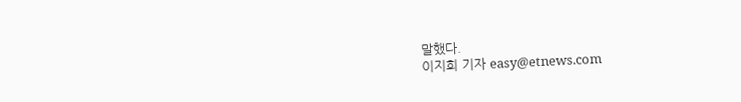말했다.
이지희 기자 easy@etnews.com